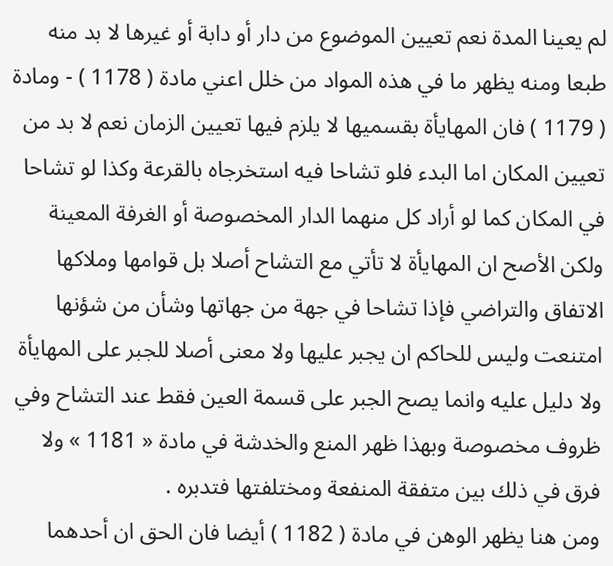لم يعينا المدة نعم تعيين الموضوع من دار أو دابة أو غيرها لا بد منه طبعا ومنه يظهر ما في هذه المواد من خلل اعني مادة ( 1178 ) - ومادة ( 1179 ) فان المهايأة بقسميها لا يلزم فيها تعيين الزمان نعم لا بد من تعيين المكان اما البدء فلو تشاحا فيه استخرجاه بالقرعة وكذا لو تشاحا في المكان كما لو أراد كل منهما الدار المخصوصة أو الغرفة المعينة ولكن الأصح ان المهايأة لا تأتي مع التشاح أصلا بل قوامها وملاكها الاتفاق والتراضي فإذا تشاحا في جهة من جهاتها وشأن من شؤنها امتنعت وليس للحاكم ان يجبر عليها ولا معنى أصلا للجبر على المهايأة ولا دليل عليه وانما يصح الجبر على قسمة العين فقط عند التشاح وفي ظروف مخصوصة وبهذا ظهر المنع والخدشة في مادة « 1181 » ولا فرق في ذلك بين متفقة المنفعة ومختلفتها فتدبره .
ومن هنا يظهر الوهن في مادة ( 1182 ) أيضا فان الحق ان أحدهما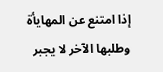إذا امتنع عن المهايأة وطلبها الآخر لا يجبر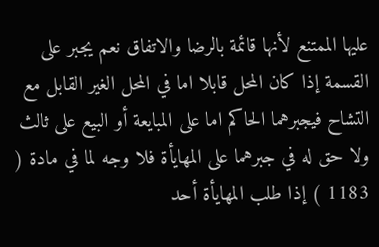عليها الممتنع لأنها قائمة بالرضا والاتفاق نعم يجبر على القسمة إذا كان المحل قابلا اما في المحل الغير القابل مع التشاح فيجبرهما الحاكم اما على المبايعة أو البيع على ثالث ولا حق له في جبرهما على المهايأة فلا وجه لما في مادة ( 1183 ) إذا طلب المهايأة أحد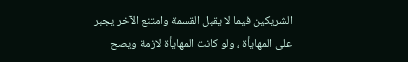الشريكين فيما لا يقبل القسمة وامتنع الآخر يجبر على المهايأة ، ولو كانت المهايأة لازمة ويصح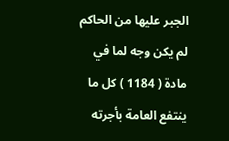الجبر عليها من الحاكم لم يكن وجه لما في مادة ( 1184 ) كل ما ينتفع العامة بأجرته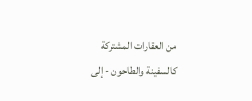من العقارات المشتركة كالسفينة والطاحون - إلى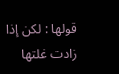قولها : لكن إذا زادت غلتها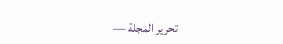تحرير المجلة —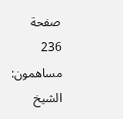صفحة 236
مساهمون: الشيخ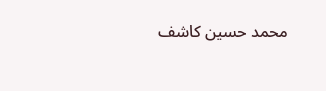محمد حسين كاشف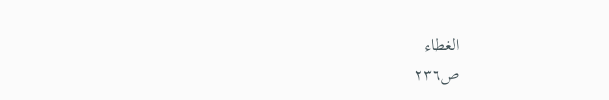الغطاء
ص٢٣٦